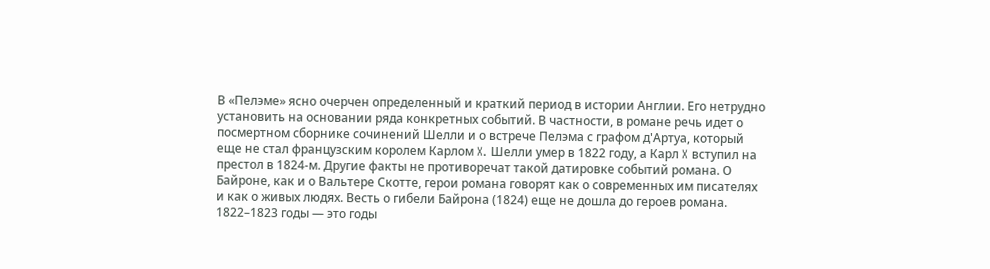В «Пелэме» ясно очерчен определенный и краткий период в истории Англии. Его нетрудно установить на основании ряда конкретных событий. В частности, в романе речь идет о посмертном сборнике сочинений Шелли и о встрече Пелэма с графом д'Артуа, который еще не стал французским королем Карлом X. Шелли умер в 1822 году, а Карл X вступил на престол в 1824-м. Другие факты не противоречат такой датировке событий романа. О Байроне, как и о Вальтере Скотте, герои романа говорят как о современных им писателях и как о живых людях. Весть о гибели Байрона (1824) еще не дошла до героев романа.
1822–1823 годы — это годы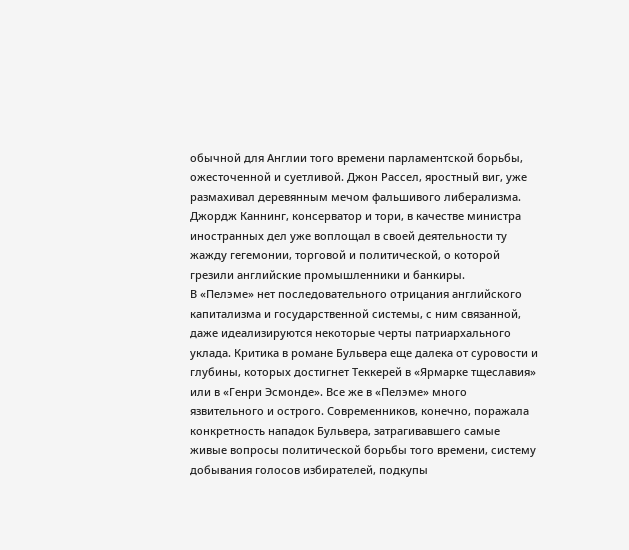обычной для Англии того времени парламентской борьбы, ожесточенной и суетливой. Джон Рассел, яростный виг, уже размахивал деревянным мечом фальшивого либерализма. Джордж Каннинг, консерватор и тори, в качестве министра иностранных дел уже воплощал в своей деятельности ту жажду гегемонии, торговой и политической, о которой грезили английские промышленники и банкиры.
В «Пелэме» нет последовательного отрицания английского капитализма и государственной системы, с ним связанной, даже идеализируются некоторые черты патриархального уклада. Критика в романе Бульвера еще далека от суровости и глубины, которых достигнет Теккерей в «Ярмарке тщеславия» или в «Генри Эсмонде». Все же в «Пелэме» много язвительного и острого. Современников, конечно, поражала конкретность нападок Бульвера, затрагивавшего самые живые вопросы политической борьбы того времени, систему добывания голосов избирателей, подкупы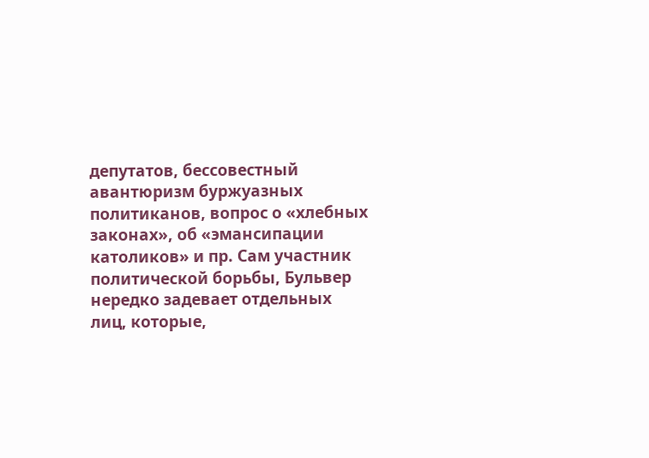депутатов, бессовестный авантюризм буржуазных политиканов, вопрос о «хлебных законах», об «эмансипации католиков» и пр. Сам участник политической борьбы, Бульвер нередко задевает отдельных лиц, которые,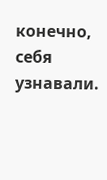конечно, себя узнавали.